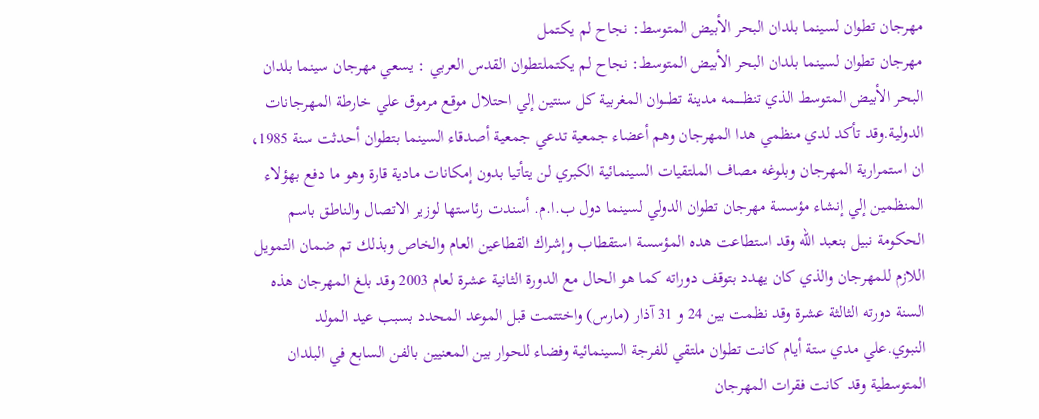مهرجان تطوان لسينما بلدان البحر الأبيض المتوسط: نجاح لم يكتمل
مهرجان تطوان لسينما بلدان البحر الأبيض المتوسط: نجاح لم يكتملتطوان القدس العربي : يسعي مهرجان سينما بلدان البحر الأبيض المتوسط الذي تنظـــــمه مدينة تطـــوان المغربية كل سنتين إلي احتلال موقع مرموق علي خارطة المهرجانات الدولية.وقد تأكد لدي منظمي هدا المهرجان وهم أعضاء جمعية تدعي جمعية أصدقاء السينما بتطوان أحدثت سنة 1985، ان استمرارية المهرجان وبلوغه مصاف الملتقيات السينمائية الكبري لن يتأتيا بدون إمكانات مادية قارة وهو ما دفع بهؤلاء المنظمين إلي إنشاء مؤسسة مهرجان تطوان الدولي لسينما دول ب.ا.م. أسندت رئاستها لوزير الاتصال والناطق باسم الحكومة نبيل بنعبد الله وقد استطاعت هده المؤسسة استقطاب وإشراك القطاعين العام والخاص وبذلك تم ضمان التمويل اللازم للمهرجان والذي كان يهدد بتوقف دوراته كما هو الحال مع الدورة الثانية عشرة لعام 2003 وقد بلغ المهرجان هذه السنة دورته الثالثة عشرة وقد نظمت بين 24 و 31 آذار (مارس) واختتمت قبل الموعد المحدد بسبب عيد المولد النبوي.علي مدي ستة أيام كانت تطوان ملتقي للفرجة السينمائية وفضاء للحوار بين المعنيين بالفن السابع في البلدان المتوسطية وقد كانت فقرات المهرجان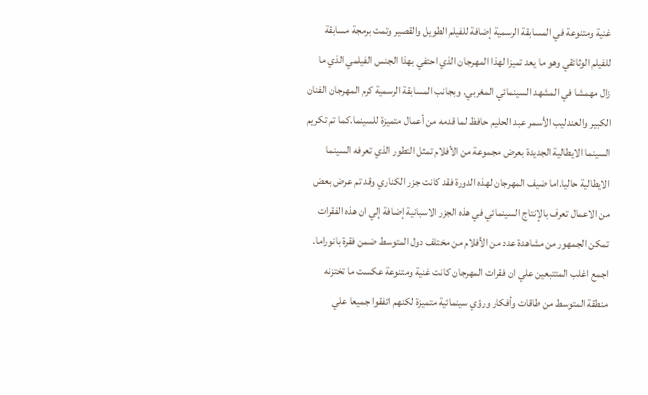غنية ومتنوعة في المسابقة الرسمية إضافة للفيلم الطويل والقصير وتمت برمجة مسابقة للفيلم الوثائقي وهو ما يعد تميزا لهذا المهرجان الذي احتفي بهذا الجنس الفيلمي الذي ما زال مهمشا في المشهد السينمائي المغربي. وبجانب المسابقة الرسمية كرم المهرجان الفنان الكبير والعندليب الأسمر عبد الحليم حافظ لما قدمه من أعمال متميزة للسينما.كما تم تكريم السينما الايطالية الجديدة بعرض مجموعة من الأفلام تمثل التطور الذي تعرفه السينما الايطالية حاليا.اما ضيف المهرجان لهذه الدورة فقد كانت جزر الكناري وقد تم عرض بعض من الاعمال تعرف بالإنتاج السينمائي في هذه الجزر الاسبانية إضافة إلي ان هذه الفقرات تمكن الجمهور من مشاهدة عدد من الأفلام من مختلف دول المتوسط ضمن فقرة بانوراما. اجمع اغلب المتتبعين علي ان فقرات المهرجان كانت غنية ومتنوعة عكست ما تختزنه منطقة المتوسط من طاقات وأفكار ورؤي سينمائية متميزة لكنهم اتفقوا جميعا علي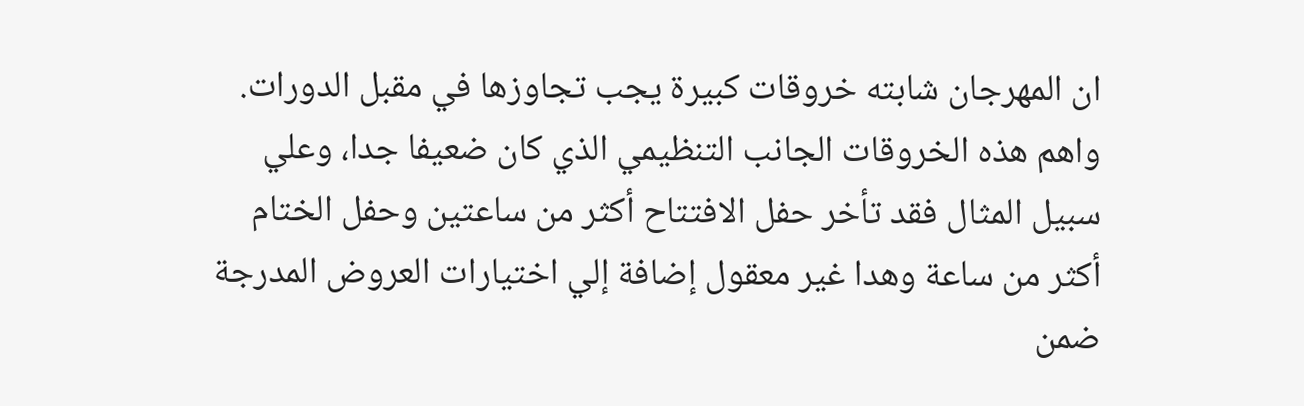ان المهرجان شابته خروقات كبيرة يجب تجاوزها في مقبل الدورات. واهم هذه الخروقات الجانب التنظيمي الذي كان ضعيفا جدا، وعلي سبيل المثال فقد تأخر حفل الافتتاح أكثر من ساعتين وحفل الختام أكثر من ساعة وهدا غير معقول إضافة إلي اختيارات العروض المدرجة ضمن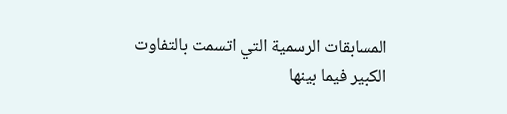المسابقات الرسمية التي اتسمت بالتفاوت الكبير فيما بينها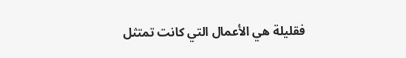فقليلة هي الأعمال التي كانت تمتثل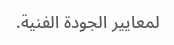لمعايير الجودة الفنية.